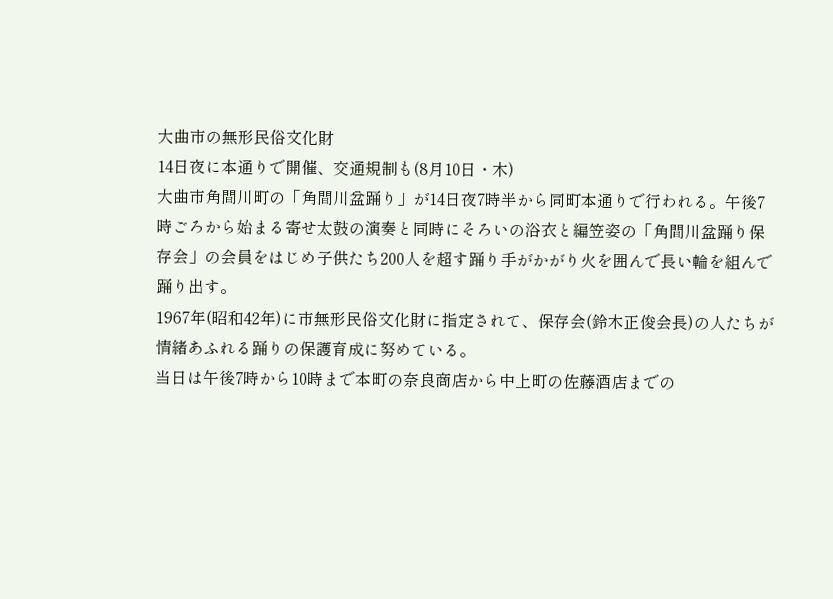大曲市の無形民俗文化財
14日夜に本通りで開催、交通規制も(8月10日・木)
大曲市角間川町の「角間川盆踊り」が14日夜7時半から同町本通りで行われる。午後7時ごろから始まる寄せ太鼓の演奏と同時にそろいの浴衣と編笠姿の「角間川盆踊り保存会」の会員をはじめ子供たち200人を超す踊り手がかがり火を囲んで長い輪を組んで踊り出す。
1967年(昭和42年)に市無形民俗文化財に指定されて、保存会(鈴木正俊会長)の人たちが情緒あふれる踊りの保護育成に努めている。
当日は午後7時から10時まで本町の奈良商店から中上町の佐藤酒店までの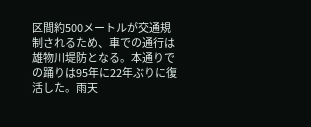区間約500メートルが交通規制されるため、車での通行は雄物川堤防となる。本通りでの踊りは95年に22年ぶりに復活した。雨天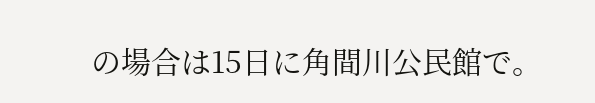の場合は15日に角間川公民館で。